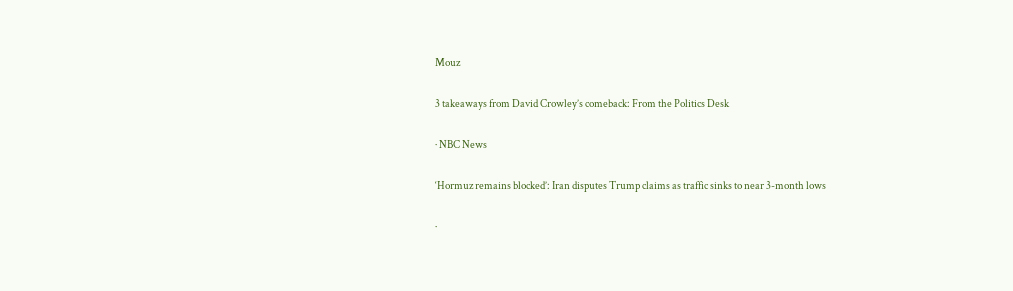Mouz

3 takeaways from David Crowley’s comeback: From the Politics Desk

· NBC News

‘Hormuz remains blocked’: Iran disputes Trump claims as traffic sinks to near 3-month lows

·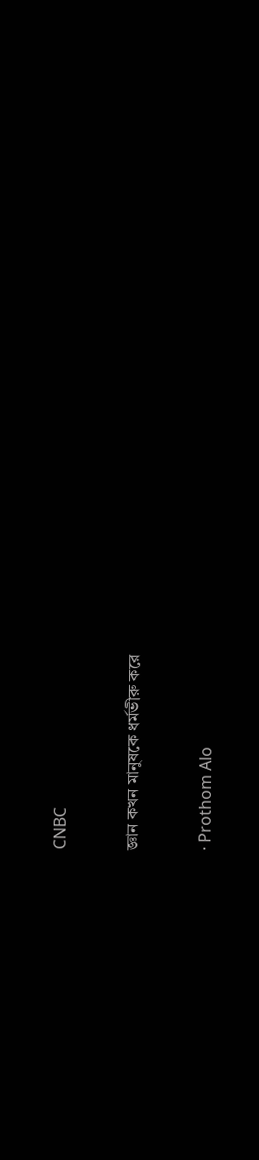CNBC

জ্ঞান কখন মানুষকে ধর্মভীরু করে

· Prothom Alo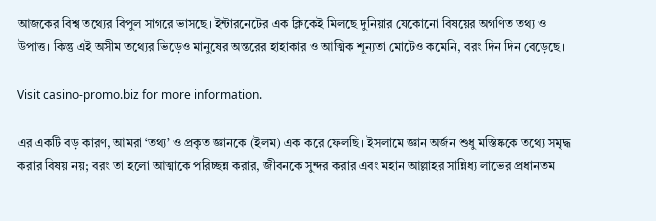আজকের বিশ্ব তথ্যের বিপুল সাগরে ভাসছে। ইন্টারনেটের এক ক্লিকেই মিলছে দুনিয়ার যেকোনো বিষয়ের অগণিত তথ্য ও উপাত্ত। কিন্তু এই অসীম তথ্যের ভিড়েও মানুষের অন্তরের হাহাকার ও আত্মিক শূন্যতা মোটেও কমেনি, বরং দিন দিন বেড়েছে।

Visit casino-promo.biz for more information.

এর একটি বড় কারণ, আমরা ‘তথ্য’ ও প্রকৃত জ্ঞানকে (ইলম) এক করে ফেলছি। ইসলামে জ্ঞান অর্জন শুধু মস্তিষ্ককে তথ্যে সমৃদ্ধ করার বিষয় নয়; বরং তা হলো আত্মাকে পরিচ্ছন্ন করার, জীবনকে সুন্দর করার এবং মহান আল্লাহর সান্নিধ্য লাভের প্রধানতম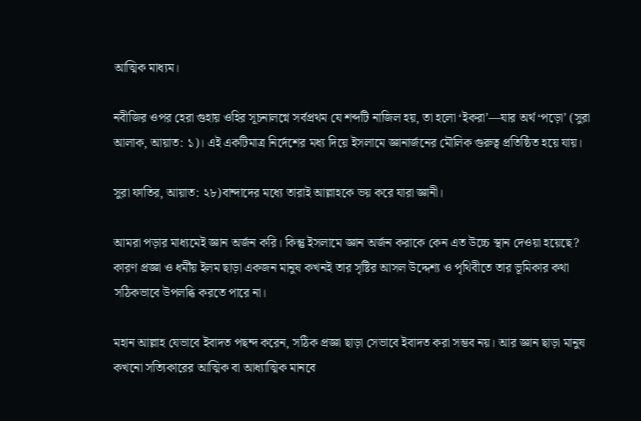আত্মিক মাধ্যম।

নবীজির ওপর হেরা গুহায় ওহির সূচনালগ্নে সর্বপ্রথম যে শব্দটি নাজিল হয়, তা হলো ‘ইকরা’—যার অর্থ ‘পড়ো’ (সুরা আলাক, আয়াত: ১)। এই একটিমাত্র নির্দেশের মধ্য দিয়ে ইসলামে জ্ঞানার্জনের মৌলিক গুরুত্ব প্রতিষ্ঠিত হয়ে যায়।

সুরা ফাতির, আয়াত: ২৮)বান্দাদের মধ্যে তারাই আল্লাহকে ভয় করে যারা জ্ঞানী।

আমরা পড়ার মাধ্যমেই জ্ঞান অর্জন করি। কিন্তু ইসলামে জ্ঞান অর্জন করাকে কেন এত উচ্চে স্থান দেওয়া হয়েছে? কারণ প্রজ্ঞা ও ধর্মীয় ইলম ছাড়া একজন মানুষ কখনই তার সৃষ্টির আসল উদ্দেশ্য ও পৃথিবীতে তার ভূমিকার কথা সঠিকভাবে উপলব্ধি করতে পারে না।

মহান আল্লাহ যেভাবে ইবাদত পছন্দ করেন, সঠিক প্রজ্ঞা ছাড়া সেভাবে ইবাদত করা সম্ভব নয়। আর জ্ঞান ছাড়া মানুষ কখনো সত্যিকারের আত্মিক বা আধ্যাত্মিক মানবে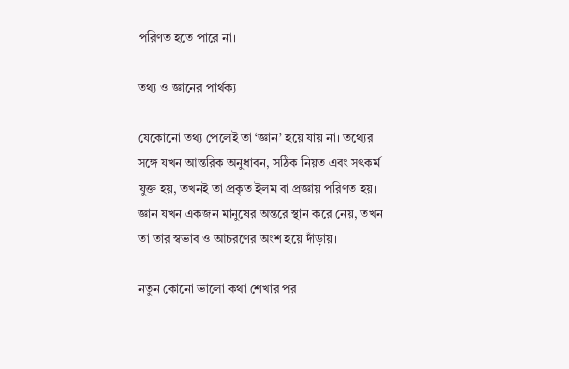পরিণত হতে পারে না।

তথ্য ও জ্ঞানের পার্থক্য

যেকোনো তথ্য পেলেই তা ‘জ্ঞান’ হয়ে যায় না। তথ্যের সঙ্গে যখন আন্তরিক অনুধাবন, সঠিক নিয়ত এবং সৎকর্ম যুক্ত হয়, তখনই তা প্রকৃত ইলম বা প্রজ্ঞায় পরিণত হয়। জ্ঞান যখন একজন মানুষের অন্তরে স্থান করে নেয়, তখন তা তার স্বভাব ও আচরণের অংশ হয়ে দাঁড়ায়।

নতুন কোনো ভালো কথা শেখার পর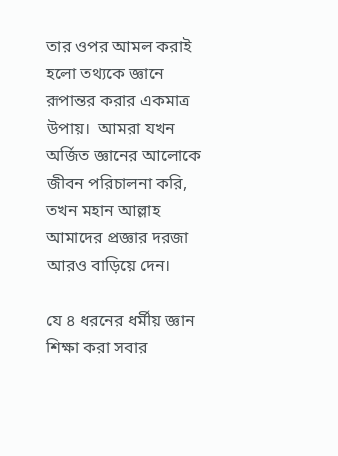তার ওপর আমল করাই হলো তথ্যকে জ্ঞানে রূপান্তর করার একমাত্র উপায়।  আমরা যখন অর্জিত জ্ঞানের আলোকে জীবন পরিচালনা করি, তখন মহান আল্লাহ আমাদের প্রজ্ঞার দরজা আরও বাড়িয়ে দেন।

যে ৪ ধরনের ধর্মীয় জ্ঞান শিক্ষা করা সবার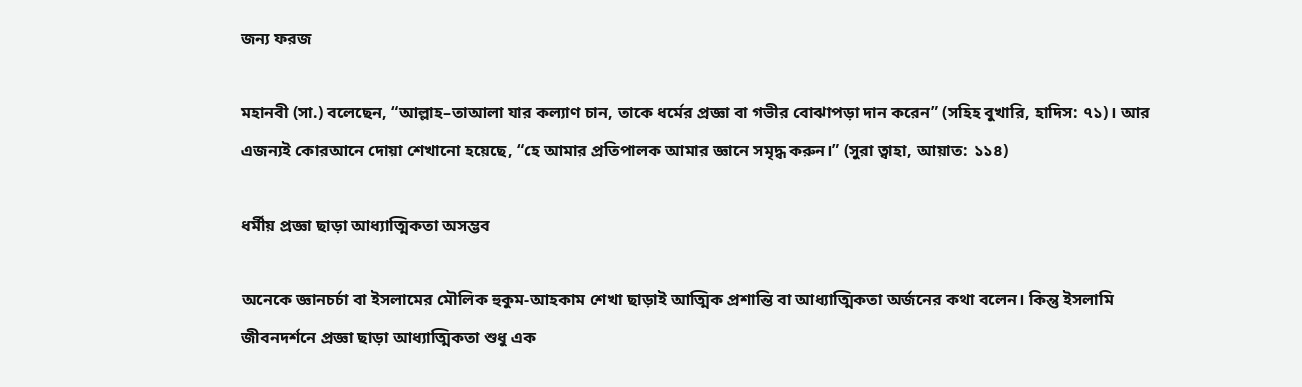জন্য ফরজ

মহানবী (সা.) বলেছেন, “আল্লাহ–তাআলা যার কল্যাণ চান, তাকে ধর্মের প্রজ্ঞা বা গভীর বোঝাপড়া দান করেন” (সহিহ বুখারি, হাদিস: ৭১)। আর এজন্যই কোরআনে দোয়া শেখানো হয়েছে, “হে আমার প্রতিপালক আমার জ্ঞানে সমৃদ্ধ করুন।” (সুরা ত্বাহা, আয়াত: ১১৪)

ধর্মীয় প্রজ্ঞা ছাড়া আধ্যাত্মিকতা অসম্ভব

অনেকে জ্ঞানচর্চা বা ইসলামের মৌলিক হুকুম-আহকাম শেখা ছাড়াই আত্মিক প্রশান্তি বা আধ্যাত্মিকতা অর্জনের কথা বলেন। কিন্তু ইসলামি জীবনদর্শনে প্রজ্ঞা ছাড়া আধ্যাত্মিকতা শুধু এক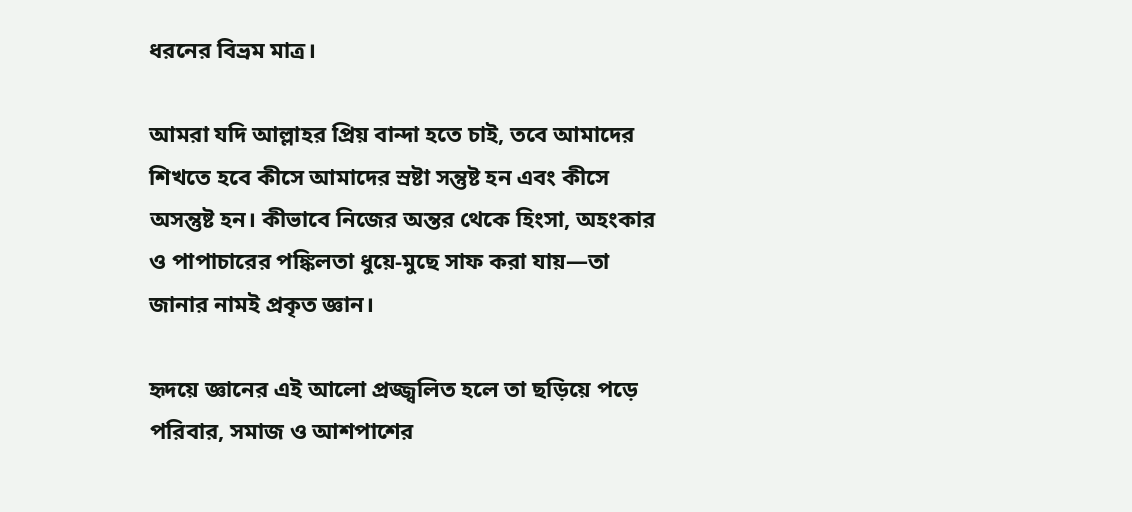ধরনের বিভ্রম মাত্র।

আমরা যদি আল্লাহর প্রিয় বান্দা হতে চাই, তবে আমাদের শিখতে হবে কীসে আমাদের স্রষ্টা সন্তুষ্ট হন এবং কীসে অসন্তুষ্ট হন। কীভাবে নিজের অন্তর থেকে হিংসা, অহংকার ও পাপাচারের পঙ্কিলতা ধুয়ে-মুছে সাফ করা যায়—তা জানার নামই প্রকৃত জ্ঞান।

হৃদয়ে জ্ঞানের এই আলো প্রজ্জ্বলিত হলে তা ছড়িয়ে পড়ে পরিবার, সমাজ ও আশপাশের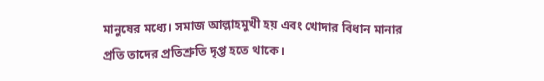মানুষের মধ্যে। সমাজ আল্লাহমুখী হয় এবং খোদার বিধান মানার প্রতি তাদের প্রতিশ্রুতি দৃপ্ত হতে থাকে।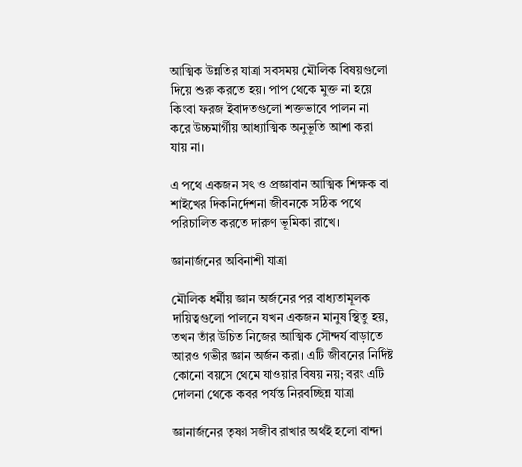আত্মিক উন্নতির যাত্রা সবসময় মৌলিক বিষয়গুলো দিয়ে শুরু করতে হয়। পাপ থেকে মুক্ত না হয়ে কিংবা ফরজ ইবাদতগুলো শক্তভাবে পালন না করে উচ্চমার্গীয় আধ্যাত্মিক অনুভূতি আশা করা যায় না।

এ পথে একজন সৎ ও প্রজ্ঞাবান আত্মিক শিক্ষক বা শাইখের দিকনির্দেশনা জীবনকে সঠিক পথে পরিচালিত করতে দারুণ ভূমিকা রাখে।

জ্ঞানার্জনের অবিনাশী যাত্রা

মৌলিক ধর্মীয় জ্ঞান অর্জনের পর বাধ্যতামূলক দায়িত্বগুলো পালনে যখন একজন মানুষ স্থিতু হয়, তখন তাঁর উচিত নিজের আত্মিক সৌন্দর্য বাড়াতে আরও গভীর জ্ঞান অর্জন করা। এটি জীবনের নির্দিষ্ট কোনো বয়সে থেমে যাওয়ার বিষয় নয়; বরং এটি দোলনা থেকে কবর পর্যন্ত নিরবচ্ছিন্ন যাত্রা

জ্ঞানার্জনের তৃষ্ণা সজীব রাখার অর্থই হলো বান্দা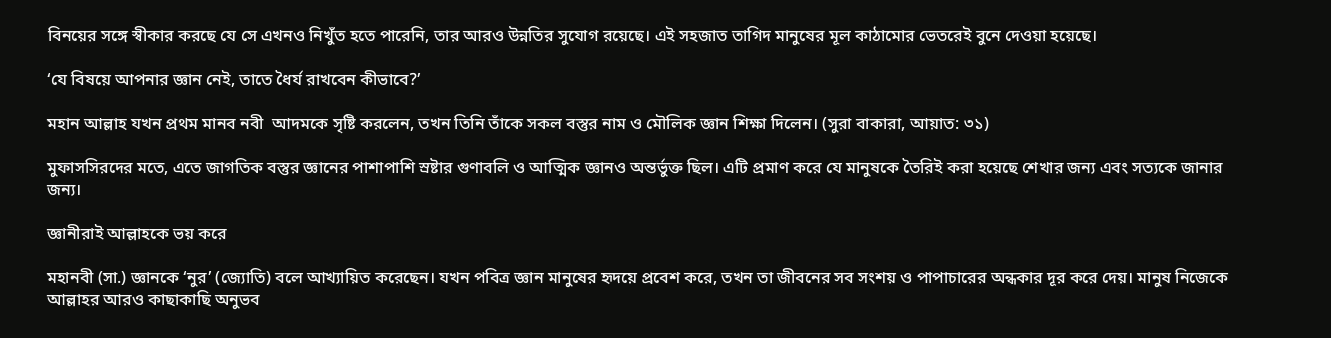বিনয়ের সঙ্গে স্বীকার করছে যে সে এখনও নিখুঁত হতে পারেনি, তার আরও উন্নতির সুযোগ রয়েছে। এই সহজাত তাগিদ মানুষের মূল কাঠামোর ভেতরেই বুনে দেওয়া হয়েছে।

‘যে বিষয়ে আপনার জ্ঞান নেই, তাতে ধৈর্য রাখবেন কীভাবে?’

মহান আল্লাহ যখন প্রথম মানব নবী  আদমকে সৃষ্টি করলেন, তখন তিনি তাঁকে সকল বস্তুর নাম ও মৌলিক জ্ঞান শিক্ষা দিলেন। (সুরা বাকারা, আয়াত: ৩১)

মুফাসসিরদের মতে, এতে জাগতিক বস্তুর জ্ঞানের পাশাপাশি স্রষ্টার গুণাবলি ও আত্মিক জ্ঞানও অন্তর্ভুক্ত ছিল। এটি প্রমাণ করে যে মানুষকে তৈরিই করা হয়েছে শেখার জন্য এবং সত্যকে জানার জন্য।

জ্ঞানীরাই আল্লাহকে ভয় করে

মহানবী (সা.) জ্ঞানকে ‘নুর’ (জ্যোতি) বলে আখ্যায়িত করেছেন। যখন পবিত্র জ্ঞান মানুষের হৃদয়ে প্রবেশ করে, তখন তা জীবনের সব সংশয় ও পাপাচারের অন্ধকার দূর করে দেয়। মানুষ নিজেকে আল্লাহর আরও কাছাকাছি অনুভব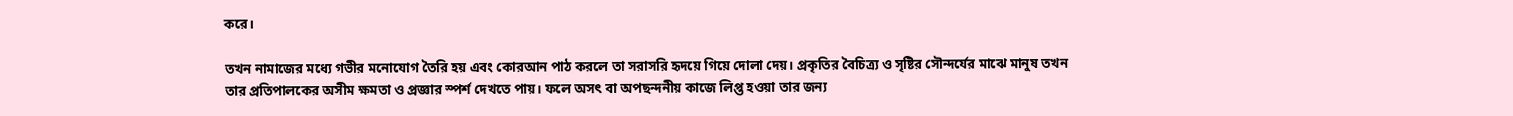করে।

তখন নামাজের মধ্যে গভীর মনোযোগ তৈরি হয় এবং কোরআন পাঠ করলে তা সরাসরি হৃদয়ে গিয়ে দোলা দেয়। প্রকৃতির বৈচিত্র্য ও সৃষ্টির সৌন্দর্যের মাঝে মানুষ তখন তার প্রতিপালকের অসীম ক্ষমতা ও প্রজ্ঞার স্পর্শ দেখতে পায়। ফলে অসৎ বা অপছন্দনীয় কাজে লিপ্ত হওয়া তার জন্য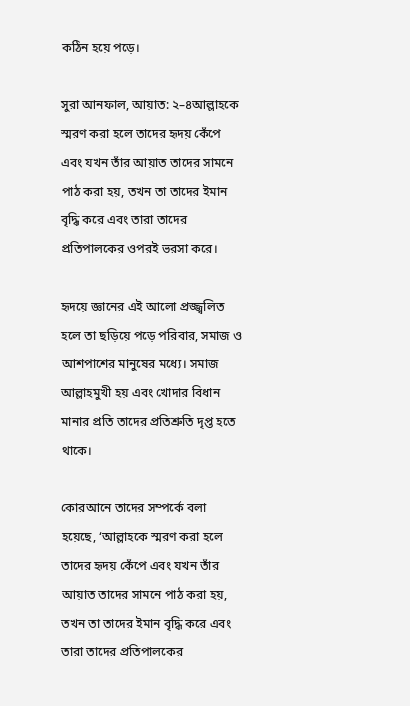কঠিন হয়ে পড়ে।

সুরা আনফাল, আয়াত: ২–৪আল্লাহকে স্মরণ করা হলে তাদের হৃদয় কেঁপে এবং যখন তাঁর আয়াত তাদের সামনে পাঠ করা হয়, তখন তা তাদের ইমান বৃদ্ধি করে এবং তারা তাদের প্রতিপালকের ওপরই ভরসা করে।

হৃদয়ে জ্ঞানের এই আলো প্রজ্জ্বলিত হলে তা ছড়িয়ে পড়ে পরিবার, সমাজ ও আশপাশের মানুষের মধ্যে। সমাজ আল্লাহমুখী হয় এবং খোদার বিধান মানার প্রতি তাদের প্রতিশ্রুতি দৃপ্ত হতে থাকে।

কোরআনে তাদের সম্পর্কে বলা হয়েছে, ‘আল্লাহকে স্মরণ করা হলে তাদের হৃদয় কেঁপে এবং যখন তাঁর আয়াত তাদের সামনে পাঠ করা হয়, তখন তা তাদের ইমান বৃদ্ধি করে এবং তারা তাদের প্রতিপালকের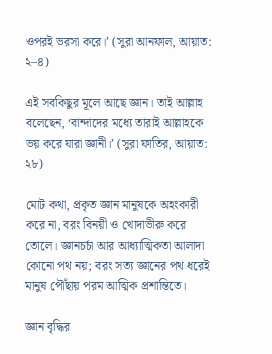ওপরই ভরসা করে।’ (সুরা আনফাল, আয়াত: ২–৪)

এই সবকিছুর মূলে আছে জ্ঞান। তাই আল্লাহ বলেছেন, ‘বান্দাদের মধ্যে তারাই আল্লাহকে ভয় করে যারা জ্ঞানী।’ (সুরা ফাতির, আয়াত: ২৮)

মোট কথা, প্রকৃত জ্ঞান মানুষকে অহংকারী করে না, বরং বিনয়ী ও খোদাভীরু করে তোলে। জ্ঞানচর্চা আর আধ্যাত্মিকতা আলাদা কোনো পথ নয়; বরং সত্য জ্ঞানের পথ ধরেই মানুষ পৌঁছায় পরম আত্মিক প্রশান্তিতে।

জ্ঞান বৃদ্ধির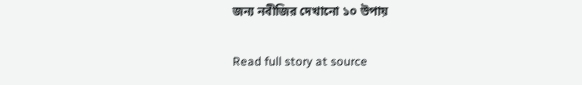জন্য নবীজির দেখানো ১০ উপায়

Read full story at source